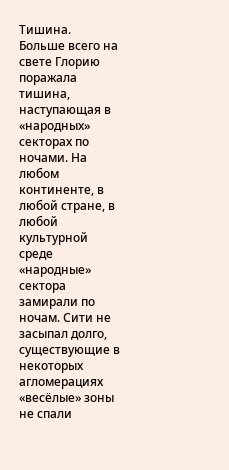Тишина.
Больше всего на свете Глорию поражала тишина, наступающая в «народных» секторах по ночами. На любом континенте, в любой стране, в любой культурной среде «народные» сектора замирали по ночам. Сити не засыпал долго, существующие в некоторых агломерациях «весёлые» зоны не спали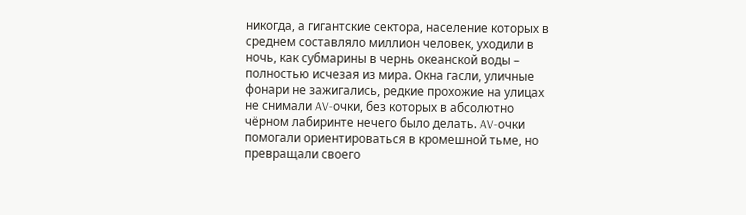никогда, а гигантские сектора, население которых в среднем составляло миллион человек, уходили в ночь, как субмарины в чернь океанской воды – полностью исчезая из мира. Окна гасли, уличные фонари не зажигались, редкие прохожие на улицах не снимали AV-очки, без которых в абсолютно чёрном лабиринте нечего было делать. AV-очки помогали ориентироваться в кромешной тьме, но превращали своего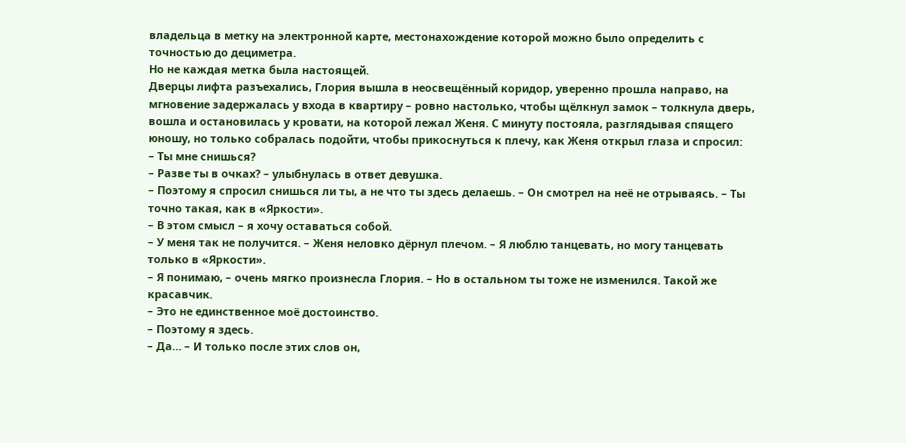владельца в метку на электронной карте, местонахождение которой можно было определить с точностью до дециметра.
Но не каждая метка была настоящей.
Дверцы лифта разъехались, Глория вышла в неосвещённый коридор, уверенно прошла направо, на мгновение задержалась у входа в квартиру – ровно настолько, чтобы щёлкнул замок – толкнула дверь, вошла и остановилась у кровати, на которой лежал Женя. С минуту постояла, разглядывая спящего юношу, но только собралась подойти, чтобы прикоснуться к плечу, как Женя открыл глаза и спросил:
– Ты мне снишься?
– Разве ты в очках? – улыбнулась в ответ девушка.
– Поэтому я спросил снишься ли ты, а не что ты здесь делаешь. – Он смотрел на неё не отрываясь. – Ты точно такая, как в «Яркости».
– В этом смысл – я хочу оставаться собой.
– У меня так не получится. – Женя неловко дёрнул плечом. – Я люблю танцевать, но могу танцевать только в «Яркости».
– Я понимаю, – очень мягко произнесла Глория. – Но в остальном ты тоже не изменился. Такой же красавчик.
– Это не единственное моё достоинство.
– Поэтому я здесь.
– Да… – И только после этих слов он,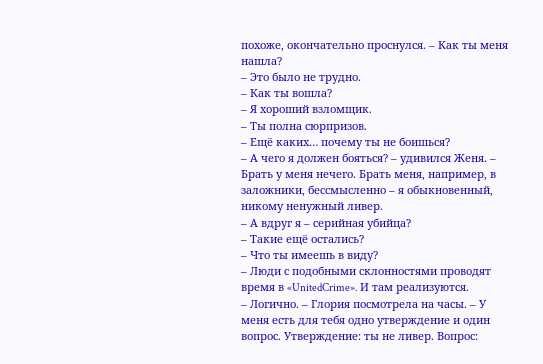похоже, окончательно проснулся. – Как ты меня нашла?
– Это было не трудно.
– Как ты вошла?
– Я хороший взломщик.
– Ты полна сюрпризов.
– Ещё каких… почему ты не боишься?
– А чего я должен бояться? – удивился Женя. – Брать у меня нечего. Брать меня, например, в заложники, бессмысленно – я обыкновенный, никому ненужный ливер.
– А вдруг я – серийная убийца?
– Такие ещё остались?
– Что ты имеешь в виду?
– Люди с подобными склонностями проводят время в «UnitedCrime». И там реализуются.
– Логично. – Глория посмотрела на часы. – У меня есть для тебя одно утверждение и один вопрос. Утверждение: ты не ливер. Вопрос: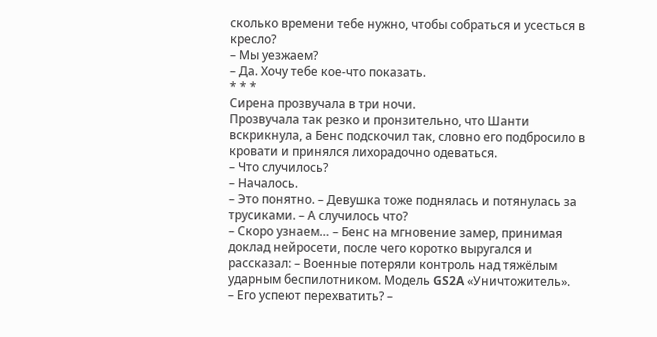сколько времени тебе нужно, чтобы собраться и усесться в кресло?
– Мы уезжаем?
– Да. Хочу тебе кое-что показать.
* * *
Сирена прозвучала в три ночи.
Прозвучала так резко и пронзительно, что Шанти вскрикнула, а Бенс подскочил так, словно его подбросило в кровати и принялся лихорадочно одеваться.
– Что случилось?
– Началось.
– Это понятно. – Девушка тоже поднялась и потянулась за трусиками. – А случилось что?
– Скоро узнаем… – Бенс на мгновение замер, принимая доклад нейросети, после чего коротко выругался и рассказал: – Военные потеряли контроль над тяжёлым ударным беспилотником. Модель GS2A «Уничтожитель».
– Его успеют перехватить? –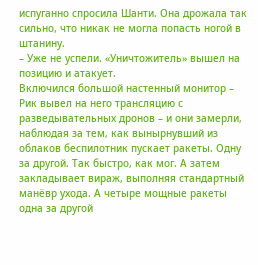испуганно спросила Шанти. Она дрожала так сильно, что никак не могла попасть ногой в штанину.
– Уже не успели. «Уничтожитель» вышел на позицию и атакует.
Включился большой настенный монитор – Рик вывел на него трансляцию с разведывательных дронов – и они замерли, наблюдая за тем, как вынырнувший из облаков беспилотник пускает ракеты. Одну за другой. Так быстро, как мог. А затем закладывает вираж, выполняя стандартный манёвр ухода. А четыре мощные ракеты одна за другой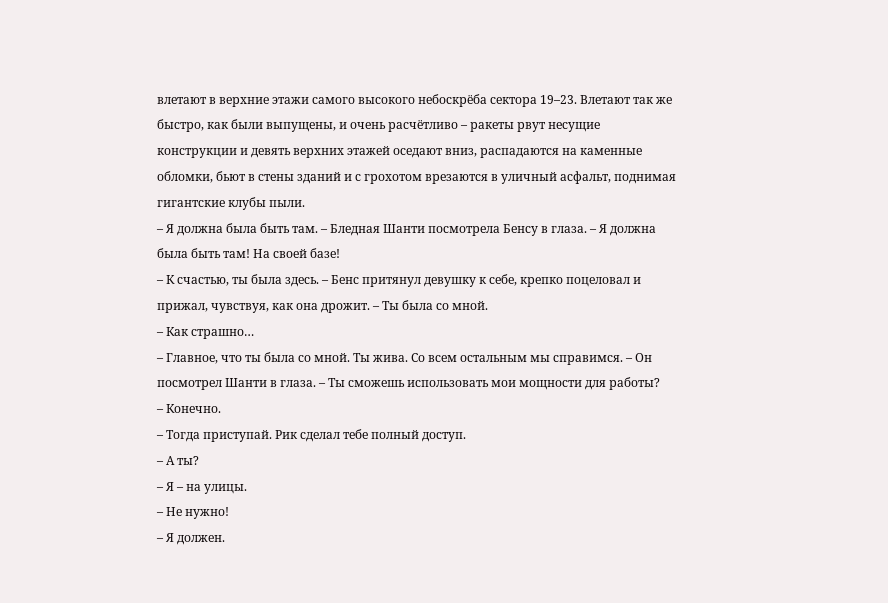влетают в верхние этажи самого высокого небоскрёба сектора 19–23. Влетают так же быстро, как были выпущены, и очень расчётливо – ракеты рвут несущие конструкции и девять верхних этажей оседают вниз, распадаются на каменные обломки, бьют в стены зданий и с грохотом врезаются в уличный асфальт, поднимая гигантские клубы пыли.
– Я должна была быть там. – Бледная Шанти посмотрела Бенсу в глаза. – Я должна была быть там! На своей базе!
– К счастью, ты была здесь. – Бенс притянул девушку к себе, крепко поцеловал и прижал, чувствуя, как она дрожит. – Ты была со мной.
– Как страшно…
– Главное, что ты была со мной. Ты жива. Со всем остальным мы справимся. – Он посмотрел Шанти в глаза. – Ты сможешь использовать мои мощности для работы?
– Конечно.
– Тогда приступай. Рик сделал тебе полный доступ.
– А ты?
– Я – на улицы.
– Не нужно!
– Я должен.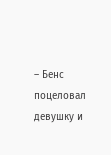– Бенс поцеловал девушку и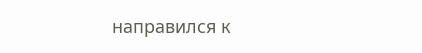направился к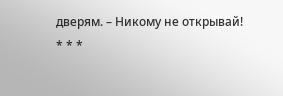дверям. – Никому не открывай!
* * *